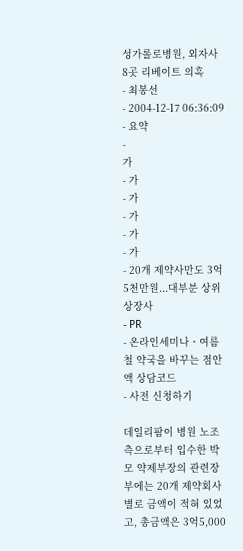성가롤로병원, 외자사 8곳 리베이트 의혹
- 최봉선
- 2004-12-17 06:36:09
- 요약
-
가
- 가
- 가
- 가
- 가
- 가
- 20개 제약사만도 3억5천만원...대부분 상위 상장사
- PR
- 온라인세미나ㆍ여름철 약국을 바꾸는 점안액 상담코드
- 사전 신청하기

데일리팜이 병원 노조측으로부터 입수한 박모 약제부장의 관련장부에는 20개 제약회사별로 금액이 적혀 있었고, 총금액은 3억5,000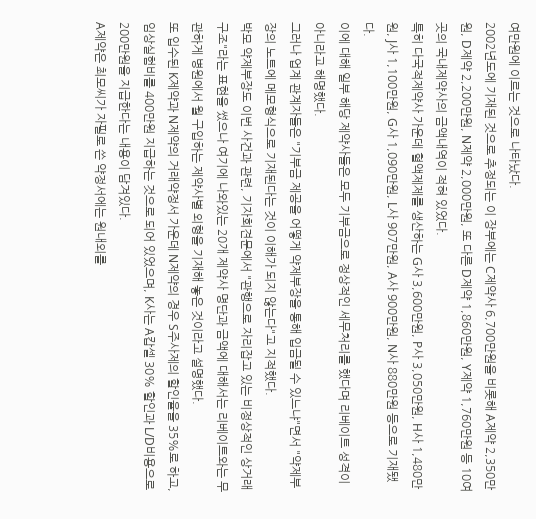여만원에 이르는 것으로 나타났다.
2002년도에 기재된 것으로 추정되는 이 장부에는 C제약사 6,700만원을 비롯해 A제약 2,350만원, D제약 2,200만원, N제약 2,000만원, 또 다른 D제약 1,860만원, Y제약 1,760만원 등 10여곳의 국내제약사의 금액내역이 적혀 있었다.
특히 다국적제약사 가운데 혈액제제를 생산하는 G사 3,600만원, P사 3,050만원, H사 1,480만원, J사 1,100만원, G사 1,090만원, L사 907만원, A사 900만원, N사 880만원 등으로 기재됐다.
이에 대해 일부 해당 제약사들은 모두 기부금으로 정상적인 세무처리를 했다며 리베이트 성격이 아니라고 해명했다.
그러나 업계 관계자들은 "기부금 제공을 어떻게 약제부장을 통해 입금될 수 있느냐"면서 "약제부장의 노트에 메모형식으로 기재된다는 것이 이해가 되지 않는다"고 지적했다.
박모 약제부장도 이번 사건과 관련, 기자회견문에서 "관행으로 자리잡고 있는 비정상적인 상거래 구조"라는 표현을 썼으나 여기에 나와있는 20개 제약사 명단과 금액에 대해서는 리베이트와는 무관하게 병원에서 월 구입하는 제약사별 외형을 기재해 놓은 것이라고 설명했다.
또 입수된 K제약과 N제약의 거래약정서 가운데 N제약의 경우 S주사제의 할인율을 35%로 하고, 임상실험비를 400만원 지급하는 것으로 되어 있었으며, K사는 A캅셀 30% 할인과 L/D비용으로 200만원을 지급한다는 내용이 담겨있다.
A제약은 최모씨가 자필로 쓴 약정서에는 원내외를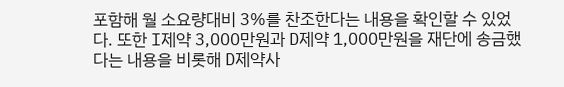포함해 월 소요량대비 3%를 찬조한다는 내용을 확인할 수 있었다. 또한 I제약 3,000만원과 D제약 1,000만원을 재단에 송금했다는 내용을 비롯해 D제약사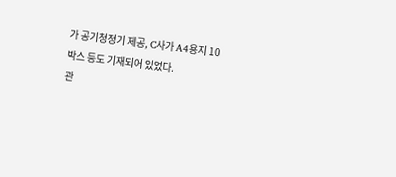가 공기청정기 제공, C사가 A4용지 10박스 등도 기재되어 있었다.
관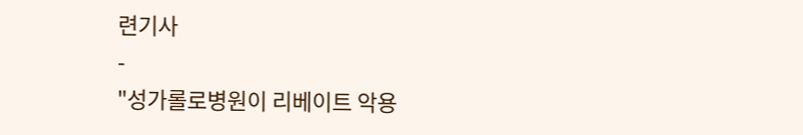련기사
-
"성가롤로병원이 리베이트 악용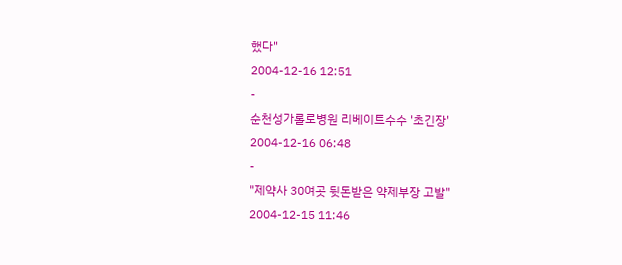했다"
2004-12-16 12:51
-
순천성가롤로병원 리베이트수수 '초긴장'
2004-12-16 06:48
-
"제약사 30여곳 뒷돈받은 약제부장 고발"
2004-12-15 11:46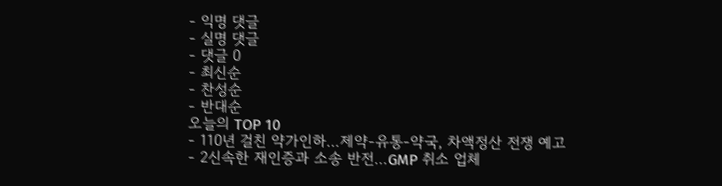- 익명 댓글
- 실명 댓글
- 댓글 0
- 최신순
- 찬성순
- 반대순
오늘의 TOP 10
- 110년 걸친 약가인하…제약-유통-약국, 차액정산 전쟁 예고
- 2신속한 재인증과 소송 반전…GMP 취소 업체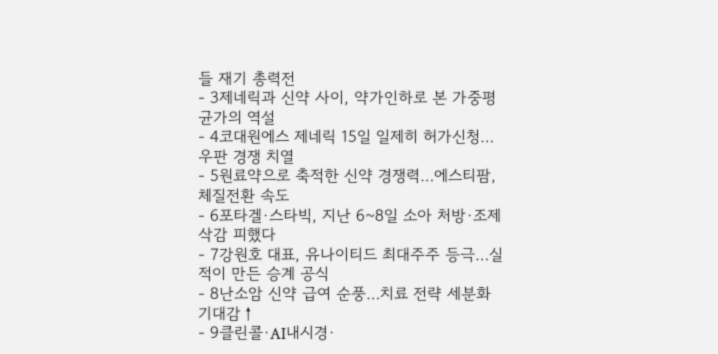들 재기 총력전
- 3제네릭과 신약 사이, 약가인하로 본 가중평균가의 역설
- 4코대원에스 제네릭 15일 일제히 허가신청…우판 경쟁 치열
- 5원료약으로 축적한 신약 경쟁력…에스티팜, 체질전환 속도
- 6포타겔·스타빅, 지난 6~8일 소아 처방·조제 삭감 피했다
- 7강원호 대표, 유나이티드 최대주주 등극…실적이 만든 승계 공식
- 8난소암 신약 급여 순풍…치료 전략 세분화 기대감↑
- 9클린콜·AI내시경·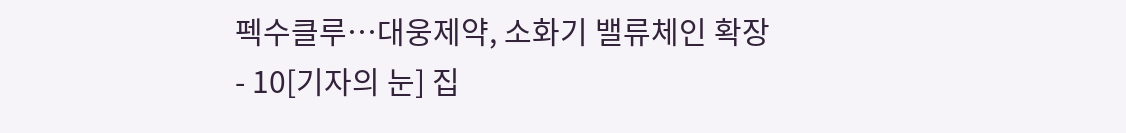펙수클루…대웅제약, 소화기 밸류체인 확장
- 10[기자의 눈] 집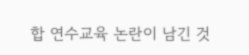합 연수교육 논란이 남긴 것